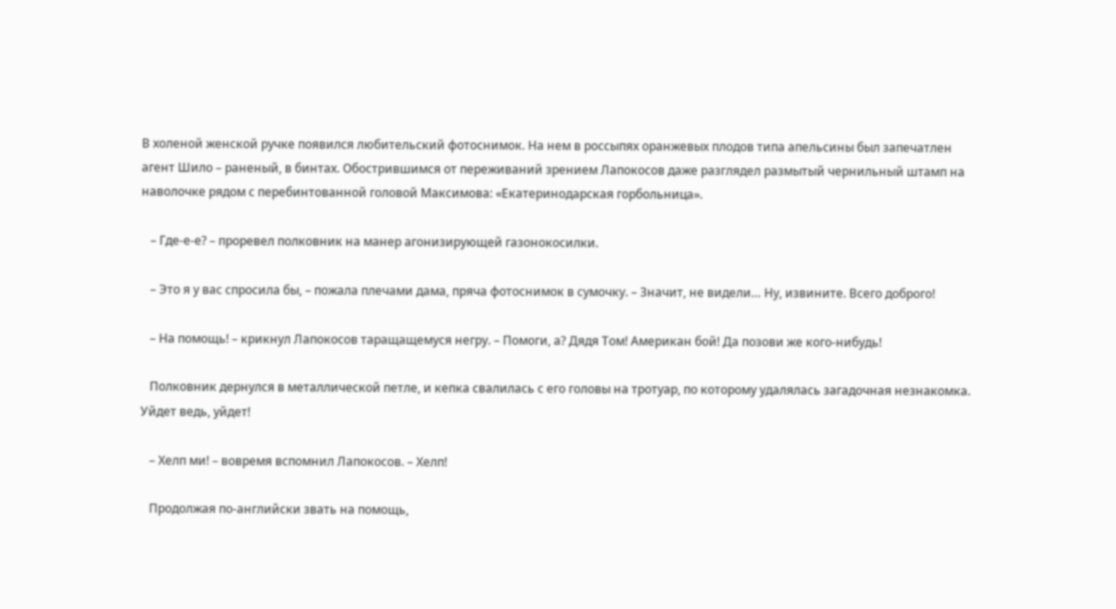В холеной женской ручке появился любительский фотоснимок. На нем в россыпях оранжевых плодов типа апельсины был запечатлен агент Шило – раненый, в бинтах. Обострившимся от переживаний зрением Лапокосов даже разглядел размытый чернильный штамп на наволочке рядом с перебинтованной головой Максимова: «Екатеринодарская горбольница».

   – Где-е-е? – проревел полковник на манер агонизирующей газонокосилки.

   – Это я у вас спросила бы, – пожала плечами дама, пряча фотоснимок в сумочку. – Значит, не видели… Ну, извините. Всего доброго!

   – На помощь! – крикнул Лапокосов таращащемуся негру. – Помоги, а? Дядя Том! Американ бой! Да позови же кого-нибудь!

   Полковник дернулся в металлической петле, и кепка свалилась с его головы на тротуар, по которому удалялась загадочная незнакомка. Уйдет ведь, уйдет!

   – Хелп ми! – вовремя вспомнил Лапокосов. – Хелп!

   Продолжая по-английски звать на помощь,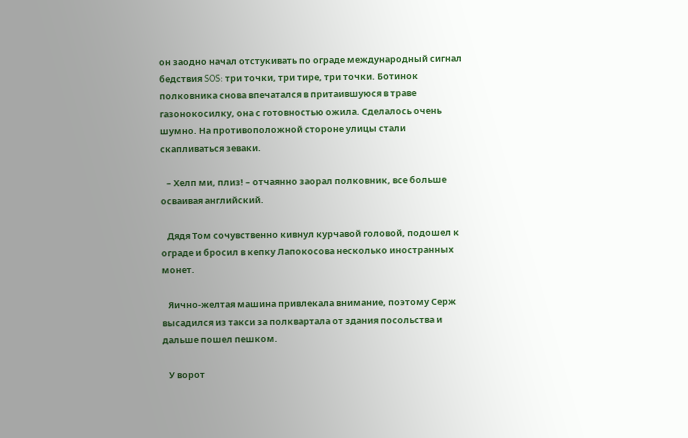он заодно начал отстукивать по ограде международный сигнал бедствия SOS: три точки, три тире, три точки. Ботинок полковника снова впечатался в притаившуюся в траве газонокосилку, она с готовностью ожила. Сделалось очень шумно. На противоположной стороне улицы стали скапливаться зеваки.

   – Хелп ми, плиз! – отчаянно заорал полковник, все больше осваивая английский.

   Дядя Том сочувственно кивнул курчавой головой, подошел к ограде и бросил в кепку Лапокосова несколько иностранных монет.

   Яично-желтая машина привлекала внимание, поэтому Серж высадился из такси за полквартала от здания посольства и дальше пошел пешком.

   У ворот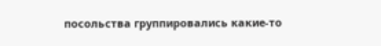посольства группировались какие-то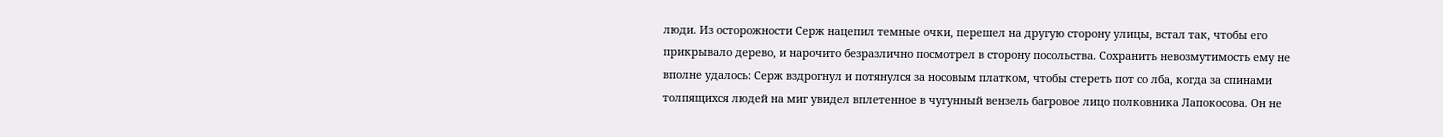люди. Из осторожности Серж нацепил темные очки, перешел на другую сторону улицы, встал так, чтобы его прикрывало дерево, и нарочито безразлично посмотрел в сторону посольства. Сохранить невозмутимость ему не вполне удалось: Серж вздрогнул и потянулся за носовым платком, чтобы стереть пот со лба, когда за спинами толпящихся людей на миг увидел вплетенное в чугунный вензель багровое лицо полковника Лапокосова. Он не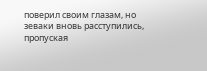поверил своим глазам, но зеваки вновь расступились, пропуская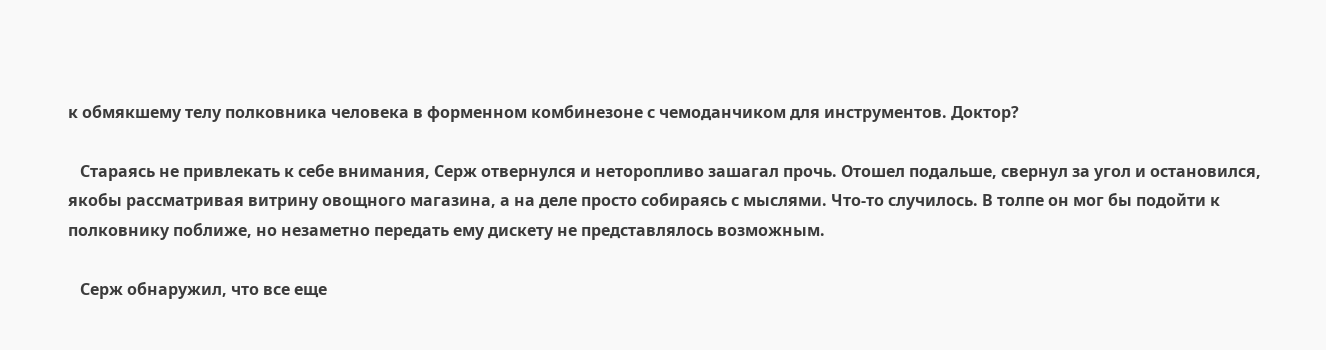к обмякшему телу полковника человека в форменном комбинезоне с чемоданчиком для инструментов. Доктор?

   Стараясь не привлекать к себе внимания, Серж отвернулся и неторопливо зашагал прочь. Отошел подальше, свернул за угол и остановился, якобы рассматривая витрину овощного магазина, а на деле просто собираясь с мыслями. Что-то случилось. В толпе он мог бы подойти к полковнику поближе, но незаметно передать ему дискету не представлялось возможным.

   Серж обнаружил, что все еще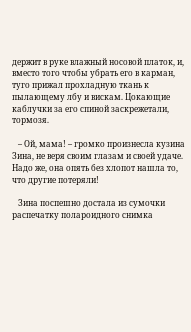держит в руке влажный носовой платок, и, вместо того чтобы убрать его в карман, туго прижал прохладную ткань к пылающему лбу и вискам. Цокающие каблучки за его спиной заскрежетали, тормозя.

   – Ой, мама! – громко произнесла кузина Зина, не веря своим глазам и своей удаче. Надо же, она опять без хлопот нашла то, что другие потеряли!

   Зина поспешно достала из сумочки распечатку полароидного снимка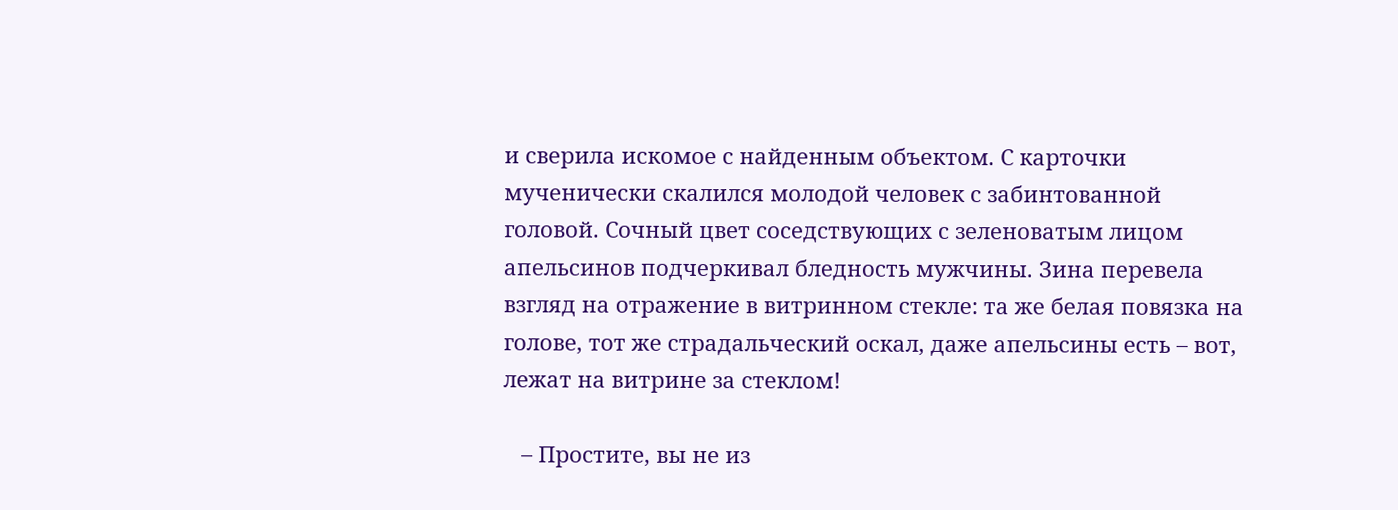и сверила искомое с найденным объектом. С карточки мученически скалился молодой человек с забинтованной головой. Сочный цвет соседствующих с зеленоватым лицом апельсинов подчеркивал бледность мужчины. Зина перевела взгляд на отражение в витринном стекле: та же белая повязка на голове, тот же страдальческий оскал, даже апельсины есть – вот, лежат на витрине за стеклом!

   – Простите, вы не из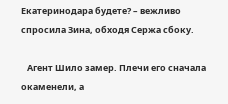Екатеринодара будете? – вежливо спросила Зина, обходя Сержа сбоку.

   Агент Шило замер. Плечи его сначала окаменели, а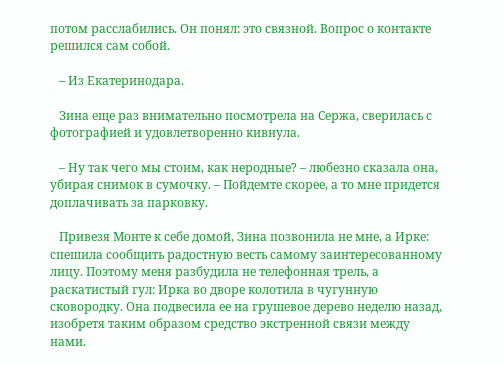потом расслабились. Он понял: это связной. Вопрос о контакте решился сам собой.

   – Из Екатеринодара.

   Зина еще раз внимательно посмотрела на Сержа, сверилась с фотографией и удовлетворенно кивнула.

   – Ну так чего мы стоим, как неродные? – любезно сказала она, убирая снимок в сумочку. – Пойдемте скорее, а то мне придется доплачивать за парковку.

   Привезя Монте к себе домой, Зина позвонила не мне, а Ирке: спешила сообщить радостную весть самому заинтересованному лицу. Поэтому меня разбудила не телефонная трель, а раскатистый гул: Ирка во дворе колотила в чугунную сковородку. Она подвесила ее на грушевое дерево неделю назад, изобретя таким образом средство экстренной связи между нами.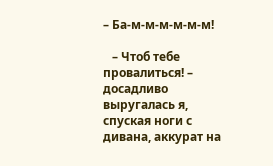– Ба-м-м-м-м-м-м!

   – Чтоб тебе провалиться! – досадливо выругалась я, спуская ноги с дивана, аккурат на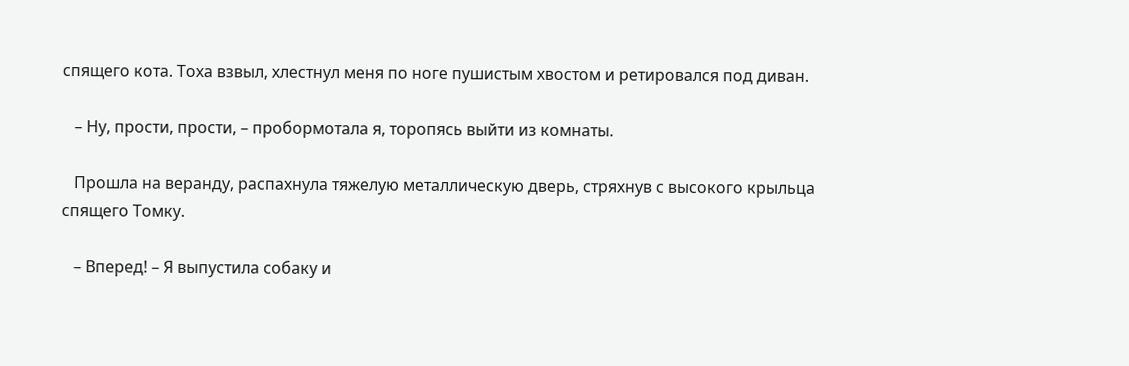спящего кота. Тоха взвыл, хлестнул меня по ноге пушистым хвостом и ретировался под диван.

   – Ну, прости, прости, – пробормотала я, торопясь выйти из комнаты.

   Прошла на веранду, распахнула тяжелую металлическую дверь, стряхнув с высокого крыльца спящего Томку.

   – Вперед! – Я выпустила собаку и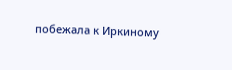побежала к Иркиному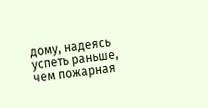дому, надеясь успеть раньше, чем пожарная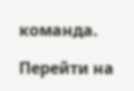команда.

Перейти на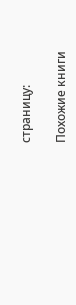страницу:

Похожие книги